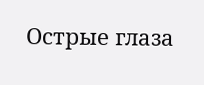Острые глаза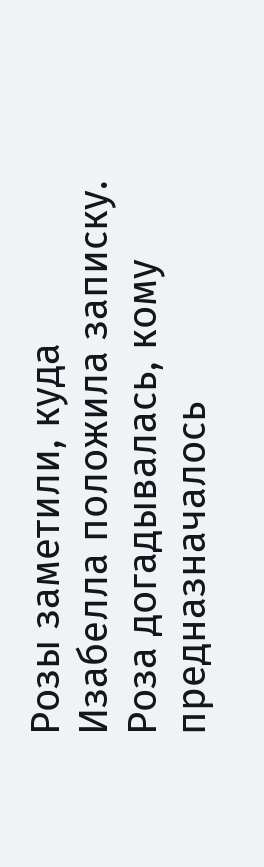Розы заметили, куда Изабелла положила записку. Роза догадывалась, кому предназначалось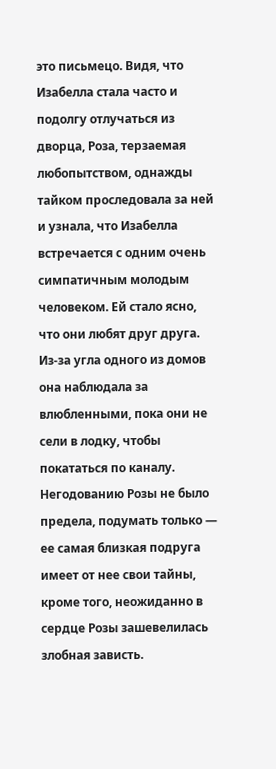это письмецо. Видя, что Изабелла стала часто и подолгу отлучаться из дворца, Роза, терзаемая любопытством, однажды тайком проследовала за ней и узнала, что Изабелла встречается с одним очень симпатичным молодым человеком. Ей стало ясно, что они любят друг друга. Из-за угла одного из домов она наблюдала за влюбленными, пока они не сели в лодку, чтобы покататься по каналу. Негодованию Розы не было предела, подумать только — ее самая близкая подруга имеет от нее свои тайны, кроме того, неожиданно в сердце Розы зашевелилась злобная зависть.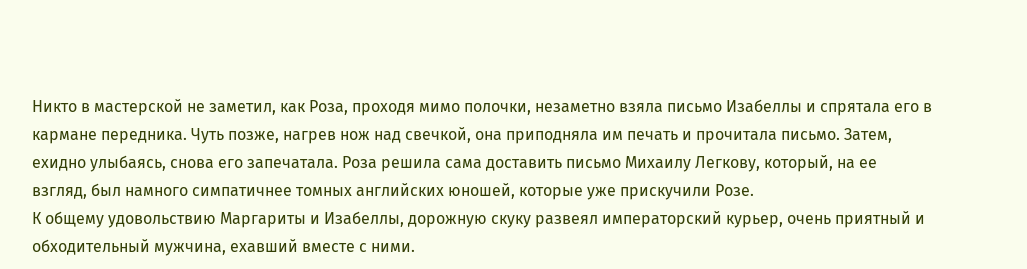Никто в мастерской не заметил, как Роза, проходя мимо полочки, незаметно взяла письмо Изабеллы и спрятала его в кармане передника. Чуть позже, нагрев нож над свечкой, она приподняла им печать и прочитала письмо. Затем, ехидно улыбаясь, снова его запечатала. Роза решила сама доставить письмо Михаилу Легкову, который, на ее взгляд, был намного симпатичнее томных английских юношей, которые уже прискучили Розе.
К общему удовольствию Маргариты и Изабеллы, дорожную скуку развеял императорский курьер, очень приятный и обходительный мужчина, ехавший вместе с ними.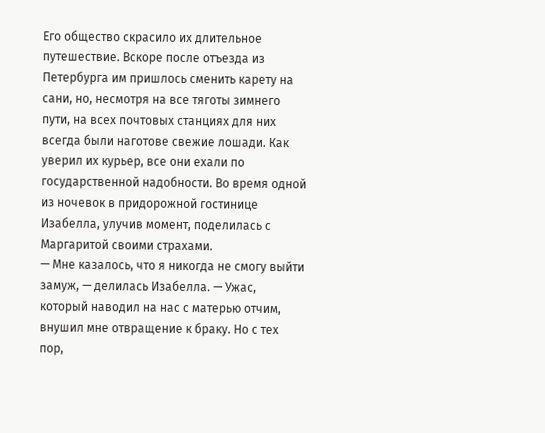Его общество скрасило их длительное путешествие. Вскоре после отъезда из Петербурга им пришлось сменить карету на сани, но, несмотря на все тяготы зимнего пути, на всех почтовых станциях для них всегда были наготове свежие лошади. Как уверил их курьер, все они ехали по государственной надобности. Во время одной из ночевок в придорожной гостинице Изабелла, улучив момент, поделилась с Маргаритой своими страхами.
— Мне казалось, что я никогда не смогу выйти замуж, — делилась Изабелла. — Ужас, который наводил на нас с матерью отчим, внушил мне отвращение к браку. Но с тех пор,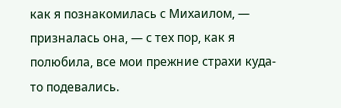как я познакомилась с Михаилом, — призналась она, — с тех пор, как я полюбила, все мои прежние страхи куда-то подевались.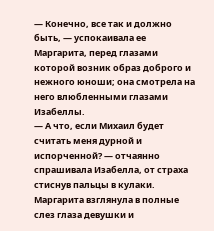— Конечно, все так и должно быть, — успокаивала ее Маргарита, перед глазами которой возник образ доброго и нежного юноши; она смотрела на него влюбленными глазами Изабеллы.
— А что, если Михаил будет считать меня дурной и испорченной? — отчаянно спрашивала Изабелла, от страха стиснув пальцы в кулаки.
Маргарита взглянула в полные слез глаза девушки и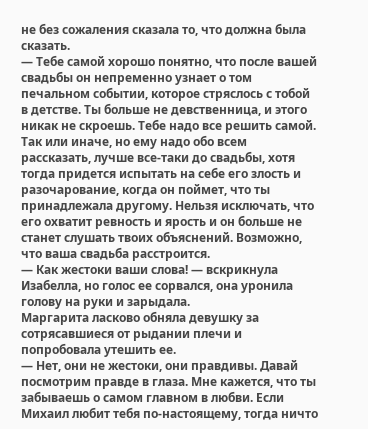не без сожаления сказала то, что должна была сказать.
— Тебе самой хорошо понятно, что после вашей свадьбы он непременно узнает о том печальном событии, которое стряслось с тобой в детстве. Ты больше не девственница, и этого никак не скроешь. Тебе надо все решить самой. Так или иначе, но ему надо обо всем рассказать, лучше все-таки до свадьбы, хотя тогда придется испытать на себе его злость и разочарование, когда он поймет, что ты принадлежала другому. Нельзя исключать, что его охватит ревность и ярость и он больше не станет слушать твоих объяснений. Возможно, что ваша свадьба расстроится.
— Как жестоки ваши слова! — вскрикнула Изабелла, но голос ее сорвался, она уронила голову на руки и зарыдала.
Маргарита ласково обняла девушку за сотрясавшиеся от рыдании плечи и попробовала утешить ее.
— Нет, они не жестоки, они правдивы. Давай посмотрим правде в глаза. Мне кажется, что ты забываешь о самом главном в любви. Если Михаил любит тебя по-настоящему, тогда ничто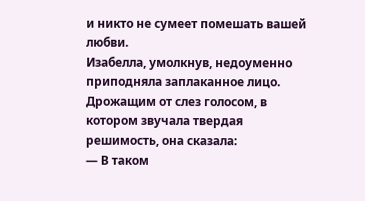и никто не сумеет помешать вашей любви.
Изабелла, умолкнув, недоуменно приподняла заплаканное лицо. Дрожащим от слез голосом, в котором звучала твердая решимость, она сказала:
— В таком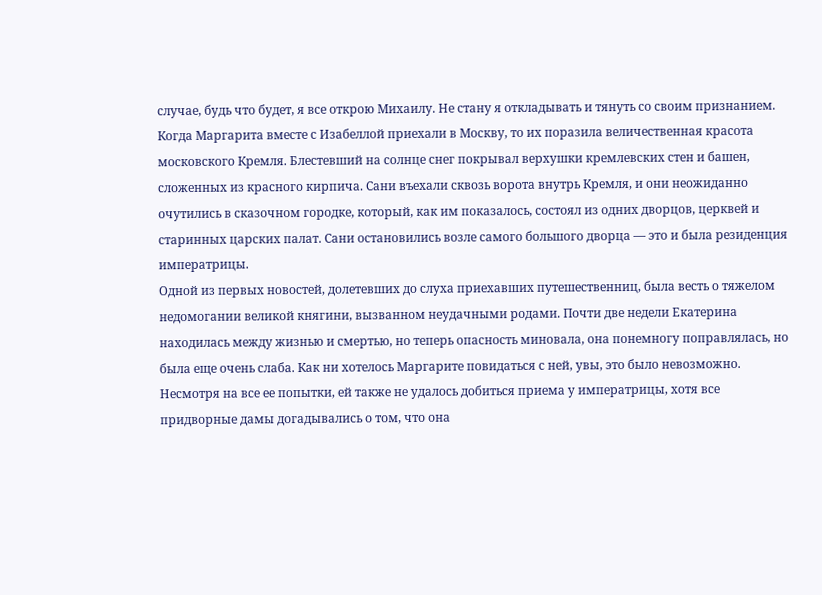случае, будь что будет, я все открою Михаилу. Не стану я откладывать и тянуть со своим признанием.
Когда Маргарита вместе с Изабеллой приехали в Москву, то их поразила величественная красота московского Кремля. Блестевший на солнце снег покрывал верхушки кремлевских стен и башен, сложенных из красного кирпича. Сани въехали сквозь ворота внутрь Кремля, и они неожиданно очутились в сказочном городке, который, как им показалось, состоял из одних дворцов, церквей и старинных царских палат. Сани остановились возле самого большого дворца — это и была резиденция императрицы.
Одной из первых новостей, долетевших до слуха приехавших путешественниц, была весть о тяжелом недомогании великой княгини, вызванном неудачными родами. Почти две недели Екатерина находилась между жизнью и смертью, но теперь опасность миновала, она понемногу поправлялась, но была еще очень слаба. Как ни хотелось Маргарите повидаться с ней, увы, это было невозможно. Несмотря на все ее попытки, ей также не удалось добиться приема у императрицы, хотя все придворные дамы догадывались о том, что она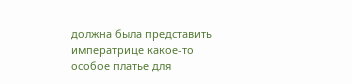должна была представить императрице какое-то особое платье для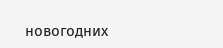новогодних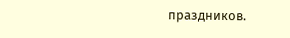праздников.